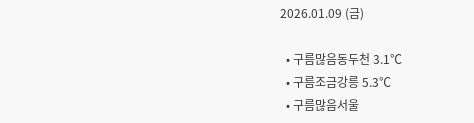2026.01.09 (금)

  • 구름많음동두천 3.1℃
  • 구름조금강릉 5.3℃
  • 구름많음서울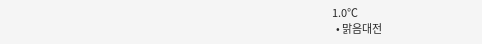1.0℃
  • 맑음대전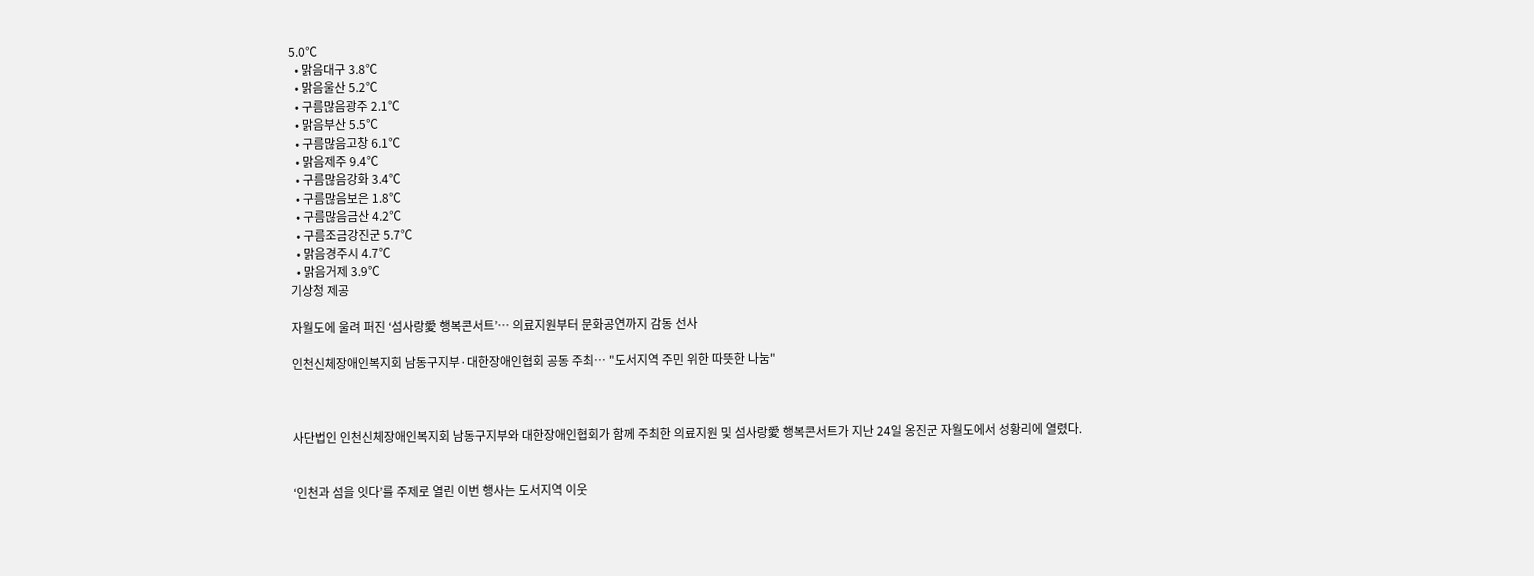5.0℃
  • 맑음대구 3.8℃
  • 맑음울산 5.2℃
  • 구름많음광주 2.1℃
  • 맑음부산 5.5℃
  • 구름많음고창 6.1℃
  • 맑음제주 9.4℃
  • 구름많음강화 3.4℃
  • 구름많음보은 1.8℃
  • 구름많음금산 4.2℃
  • 구름조금강진군 5.7℃
  • 맑음경주시 4.7℃
  • 맑음거제 3.9℃
기상청 제공

자월도에 울려 퍼진 ‘섬사랑愛 행복콘서트’… 의료지원부터 문화공연까지 감동 선사

인천신체장애인복지회 남동구지부·대한장애인협회 공동 주최… "도서지역 주민 위한 따뜻한 나눔"



사단법인 인천신체장애인복지회 남동구지부와 대한장애인협회가 함께 주최한 의료지원 및 섬사랑愛 행복콘서트가 지난 24일 옹진군 자월도에서 성황리에 열렸다.


‘인천과 섬을 잇다’를 주제로 열린 이번 행사는 도서지역 이웃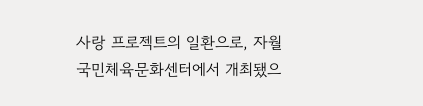사랑 프로젝트의 일환으로, 자월국민체육문화센터에서 개최됐으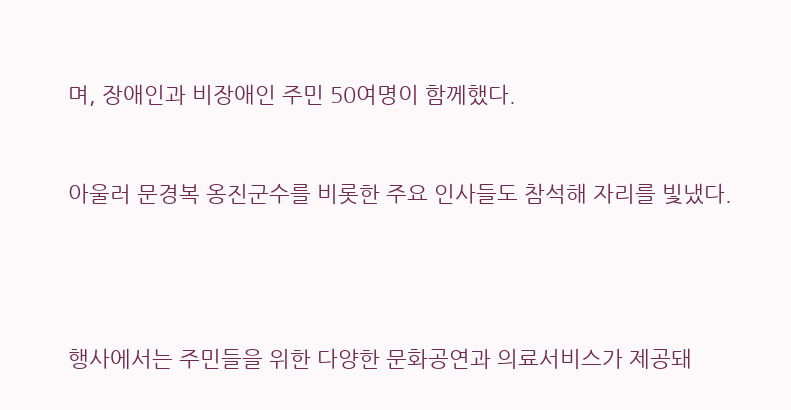며, 장애인과 비장애인 주민 50여명이 함께했다.


아울러 문경복 옹진군수를 비롯한 주요 인사들도 참석해 자리를 빛냈다.




행사에서는 주민들을 위한 다양한 문화공연과 의료서비스가 제공돼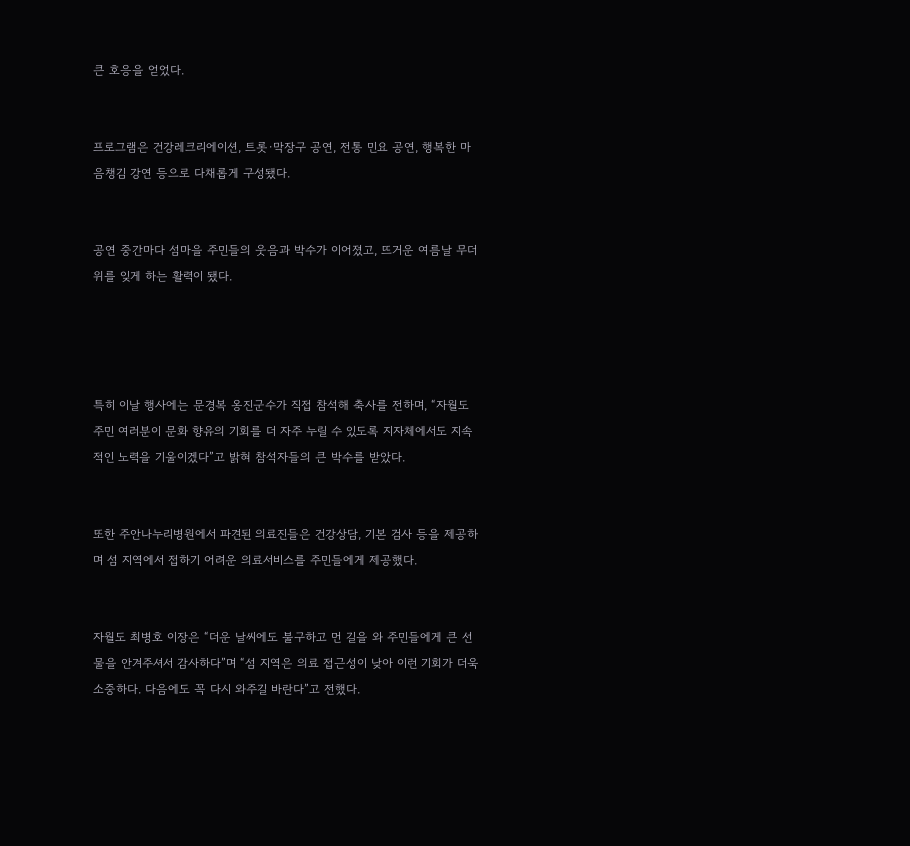큰 호응을 얻었다.


프로그램은 건강레크리에이션, 트롯·막장구 공연, 전통 민요 공연, 행복한 마음챙김 강연 등으로 다채롭게 구성됐다.


공연 중간마다 섬마을 주민들의 웃음과 박수가 이어졌고, 뜨거운 여름날 무더위를 잊게 하는 활력이 됐다.




특히 이날 행사에는 문경복 옹진군수가 직접 참석해 축사를 전하며, “자월도 주민 여러분이 문화 향유의 기회를 더 자주 누릴 수 있도록 지자체에서도 지속적인 노력을 기울이겠다”고 밝혀 참석자들의 큰 박수를 받았다.


또한 주안나누리병원에서 파견된 의료진들은 건강상담, 기본 검사 등을 제공하며 섬 지역에서 접하기 어려운 의료서비스를 주민들에게 제공했다.


자월도 최병호 이장은 “더운 날씨에도 불구하고 먼 길을 와 주민들에게 큰 선물을 안겨주셔서 감사하다”며 “섬 지역은 의료 접근성이 낮아 이런 기회가 더욱 소중하다. 다음에도 꼭 다시 와주길 바란다”고 전했다.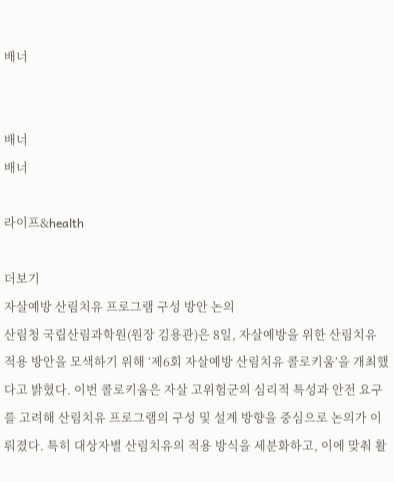배너


배너
배너

라이프&health

더보기
자살예방 산림치유 프로그램 구성 방안 논의
산림청 국립산림과학원(원장 김용관)은 8일, 자살예방을 위한 산림치유 적용 방안을 모색하기 위해 ‘제6회 자살예방 산림치유 콜로키움’을 개최했다고 밝혔다. 이번 콜로키움은 자살 고위험군의 심리적 특성과 안전 요구를 고려해 산림치유 프로그램의 구성 및 설계 방향을 중심으로 논의가 이뤄졌다. 특히 대상자별 산림치유의 적용 방식을 세분화하고, 이에 맞춰 활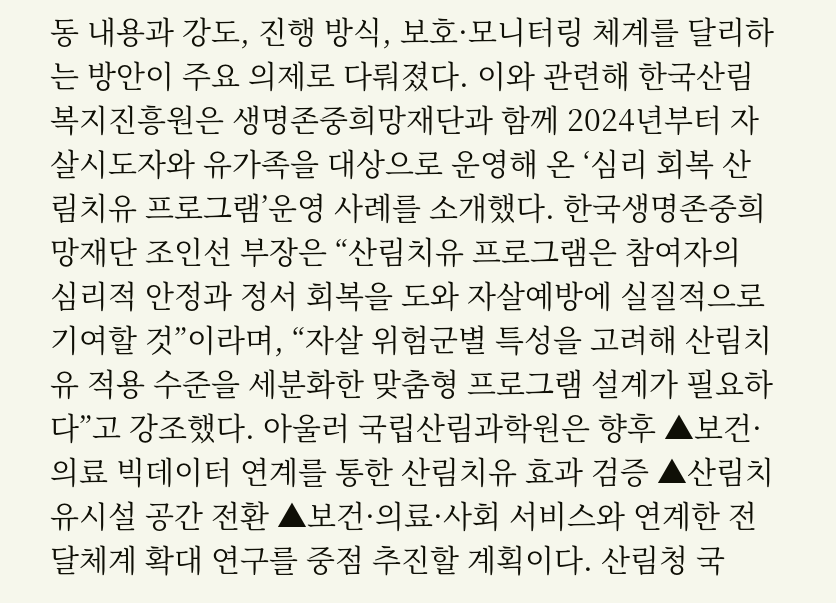동 내용과 강도, 진행 방식, 보호·모니터링 체계를 달리하는 방안이 주요 의제로 다뤄졌다. 이와 관련해 한국산림복지진흥원은 생명존중희망재단과 함께 2024년부터 자살시도자와 유가족을 대상으로 운영해 온 ‘심리 회복 산림치유 프로그램’운영 사례를 소개했다. 한국생명존중희망재단 조인선 부장은 “산림치유 프로그램은 참여자의 심리적 안정과 정서 회복을 도와 자살예방에 실질적으로 기여할 것”이라며, “자살 위험군별 특성을 고려해 산림치유 적용 수준을 세분화한 맞춤형 프로그램 설계가 필요하다”고 강조했다. 아울러 국립산림과학원은 향후 ▲보건·의료 빅데이터 연계를 통한 산림치유 효과 검증 ▲산림치유시설 공간 전환 ▲보건·의료·사회 서비스와 연계한 전달체계 확대 연구를 중점 추진할 계획이다. 산림청 국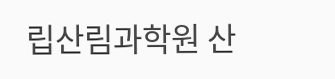립산림과학원 산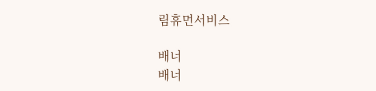림휴먼서비스

배너
배너